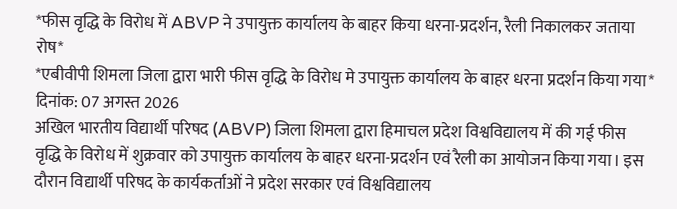*फीस वृद्धि के विरोध में ABVP ने उपायुक्त कार्यालय के बाहर किया धरना-प्रदर्शन, रैली निकालकर जताया रोष*
*एबीवीपी शिमला जिला द्वारा भारी फीस वृद्धि के विरोध मे उपायुक्त कार्यालय के बाहर धरना प्रदर्शन किया गया*
दिनांक: 07 अगस्त 2026
अखिल भारतीय विद्यार्थी परिषद (ABVP) जिला शिमला द्वारा हिमाचल प्रदेश विश्वविद्यालय में की गई फीस वृद्धि के विरोध में शुक्रवार को उपायुक्त कार्यालय के बाहर धरना-प्रदर्शन एवं रैली का आयोजन किया गया। इस दौरान विद्यार्थी परिषद के कार्यकर्ताओं ने प्रदेश सरकार एवं विश्वविद्यालय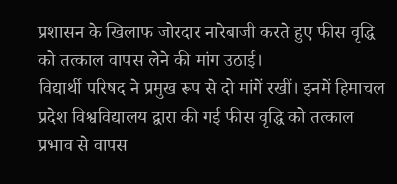प्रशासन के खिलाफ जोरदार नारेबाजी करते हुए फीस वृद्धि को तत्काल वापस लेने की मांग उठाई।
विद्यार्थी परिषद ने प्रमुख रूप से दो मांगें रखीं। इनमें हिमाचल प्रदेश विश्वविद्यालय द्वारा की गई फीस वृद्धि को तत्काल प्रभाव से वापस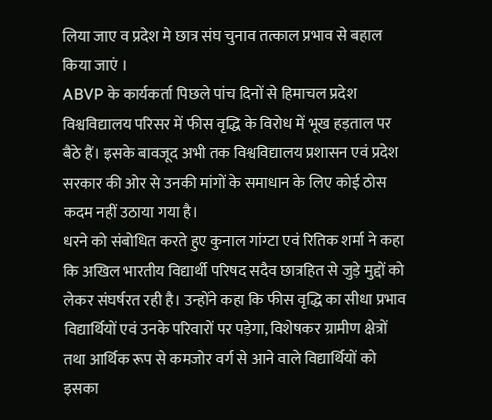लिया जाए व प्रदेश मे छात्र संघ चुनाव तत्काल प्रभाव से बहाल किया जाएं ।
ABVP के कार्यकर्ता पिछले पांच दिनों से हिमाचल प्रदेश विश्वविद्यालय परिसर में फीस वृद्धि के विरोध में भूख हड़ताल पर बैठे हैं। इसके बावजूद अभी तक विश्वविद्यालय प्रशासन एवं प्रदेश सरकार की ओर से उनकी मांगों के समाधान के लिए कोई ठोस कदम नहीं उठाया गया है।
धरने को संबोधित करते हुए कुनाल गांग्टा एवं रितिक शर्मा ने कहा कि अखिल भारतीय विद्यार्थी परिषद सदैव छात्रहित से जुड़े मुद्दों को लेकर संघर्षरत रही है। उन्होंने कहा कि फीस वृद्धि का सीधा प्रभाव विद्यार्थियों एवं उनके परिवारों पर पड़ेगा, विशेषकर ग्रामीण क्षेत्रों तथा आर्थिक रूप से कमजोर वर्ग से आने वाले विद्यार्थियों को इसका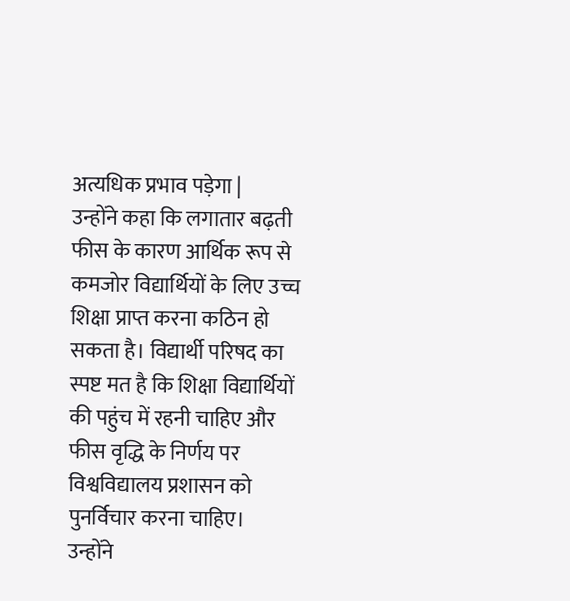अत्यधिक प्रभाव पड़ेगा |
उन्होंने कहा कि लगातार बढ़ती फीस के कारण आर्थिक रूप से कमजोर विद्यार्थियों के लिए उच्च शिक्षा प्राप्त करना कठिन हो सकता है। विद्यार्थी परिषद का स्पष्ट मत है कि शिक्षा विद्यार्थियों की पहुंच में रहनी चाहिए और फीस वृद्धि के निर्णय पर विश्वविद्यालय प्रशासन को पुनर्विचार करना चाहिए।
उन्होंने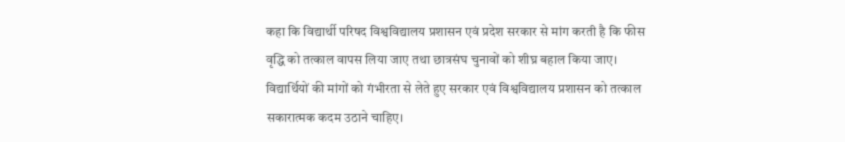कहा कि विद्यार्थी परिषद विश्वविद्यालय प्रशासन एवं प्रदेश सरकार से मांग करती है कि फीस वृद्धि को तत्काल वापस लिया जाए तथा छात्रसंघ चुनावों को शीघ्र बहाल किया जाए। विद्यार्थियों की मांगों को गंभीरता से लेते हुए सरकार एवं विश्वविद्यालय प्रशासन को तत्काल सकारात्मक कदम उठाने चाहिए।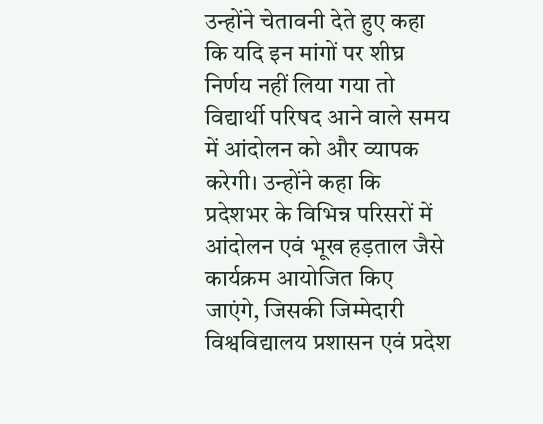उन्होंने चेतावनी देते हुए कहा कि यदि इन मांगों पर शीघ्र निर्णय नहीं लिया गया तो विद्यार्थी परिषद आने वाले समय में आंदोलन को और व्यापक करेगी। उन्होंने कहा कि प्रदेशभर के विभिन्न परिसरों में आंदोलन एवं भूख हड़ताल जैसे कार्यक्रम आयोजित किए जाएंगे, जिसकी जिम्मेदारी विश्वविद्यालय प्रशासन एवं प्रदेश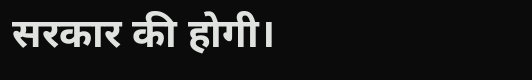सरकार की होगी।